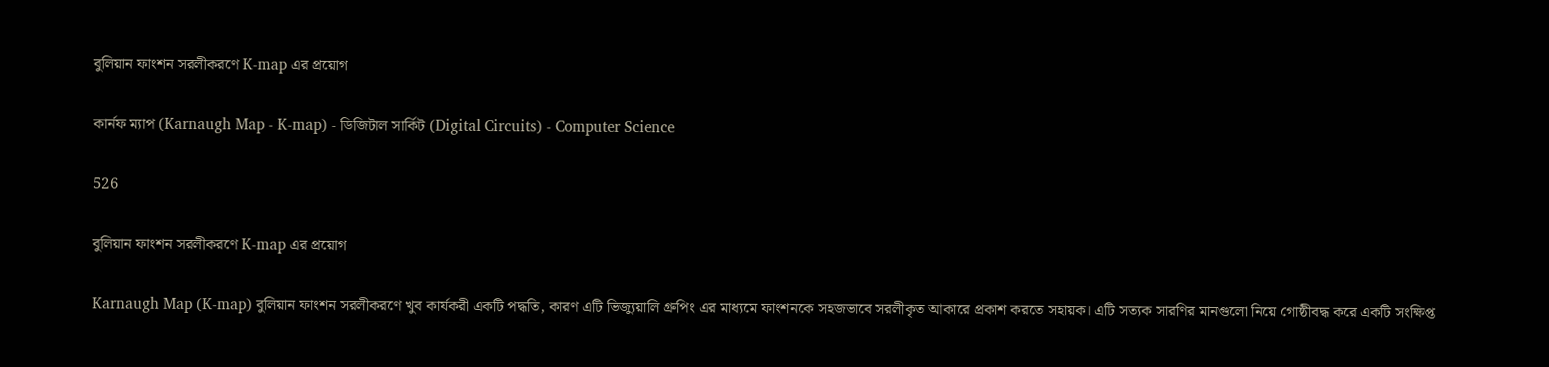বুলিয়ান ফাংশন সরলীকরণে K-map এর প্রয়োগ

কার্নফ ম্যাপ (Karnaugh Map - K-map) - ডিজিটাল সার্কিট (Digital Circuits) - Computer Science

526

বুলিয়ান ফাংশন সরলীকরণে K-map এর প্রয়োগ

Karnaugh Map (K-map) বুলিয়ান ফাংশন সরলীকরণে খুব কার্যকরী একটি পদ্ধতি, কারণ এটি ভিজ্যুয়ালি গ্রুপিং এর মাধ্যমে ফাংশনকে সহজভাবে সরলীকৃত আকারে প্রকাশ করতে সহায়ক। এটি সত্যক সারণির মানগুলো নিয়ে গোষ্ঠীবদ্ধ করে একটি সংক্ষিপ্ত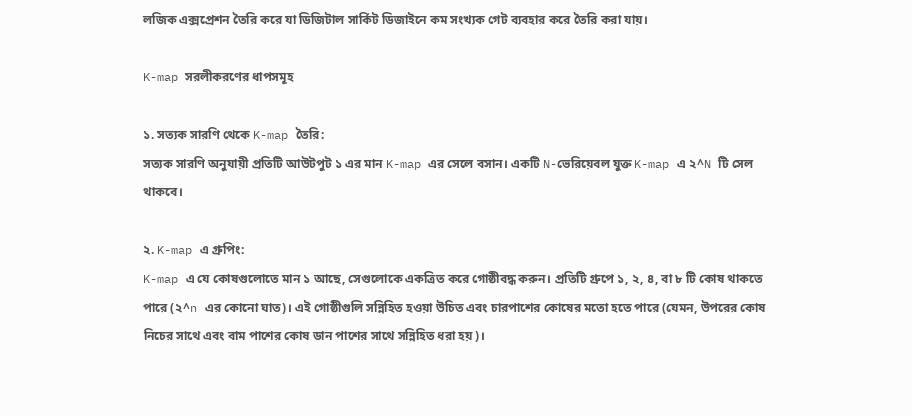লজিক এক্সপ্রেশন তৈরি করে যা ডিজিটাল সার্কিট ডিজাইনে কম সংখ্যক গেট ব্যবহার করে তৈরি করা যায়।

K-map সরলীকরণের ধাপসমূহ

১. সত্যক সারণি থেকে K-map তৈরি:
সত্যক সারণি অনুযায়ী প্রতিটি আউটপুট ১ এর মান K-map এর সেলে বসান। একটি N-ভেরিয়েবল যুক্ত K-map এ ২^N টি সেল থাকবে।

২. K-map এ গ্রুপিং:
K-map এ যে কোষগুলোতে মান ১ আছে, সেগুলোকে একত্রিত করে গোষ্ঠীবদ্ধ করুন। প্রতিটি গ্রুপে ১, ২, ৪, বা ৮ টি কোষ থাকতে পারে (২^n এর কোনো ঘাত)। এই গোষ্ঠীগুলি সন্নিহিত হওয়া উচিত এবং চারপাশের কোষের মতো হতে পারে (যেমন, উপরের কোষ নিচের সাথে এবং বাম পাশের কোষ ডান পাশের সাথে সন্নিহিত ধরা হয়)।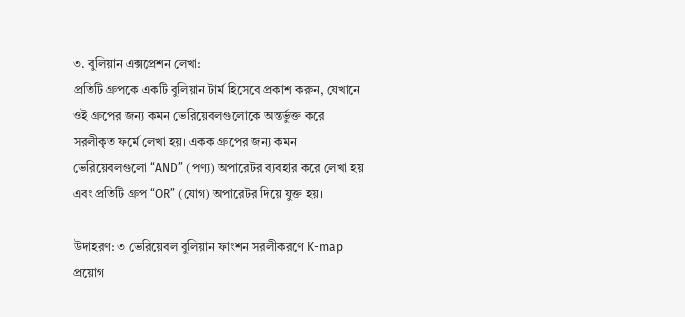৩. বুলিয়ান এক্সপ্রেশন লেখা:
প্রতিটি গ্রুপকে একটি বুলিয়ান টার্ম হিসেবে প্রকাশ করুন, যেখানে ওই গ্রুপের জন্য কমন ভেরিয়েবলগুলোকে অন্তর্ভুক্ত করে সরলীকৃত ফর্মে লেখা হয়। একক গ্রুপের জন্য কমন ভেরিয়েবলগুলো “AND” (পণ্য) অপারেটর ব্যবহার করে লেখা হয় এবং প্রতিটি গ্রুপ “OR” (যোগ) অপারেটর দিয়ে যুক্ত হয়।

উদাহরণ: ৩ ভেরিয়েবল বুলিয়ান ফাংশন সরলীকরণে K-map প্রয়োগ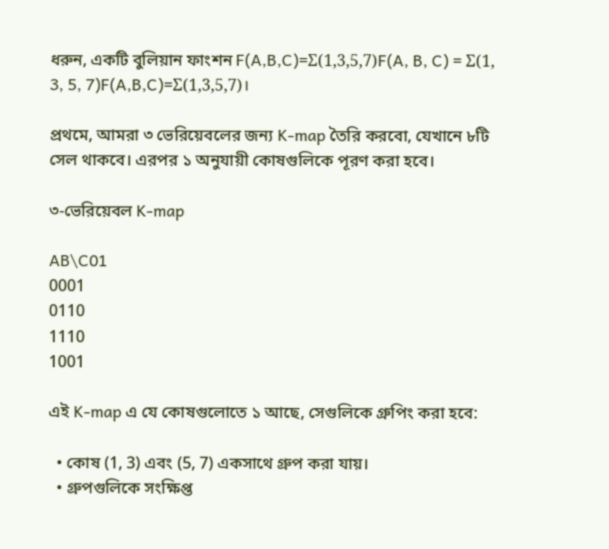ধরুন, একটি বুলিয়ান ফাংশন F(A,B,C)=Σ(1,3,5,7)F(A, B, C) = Σ(1, 3, 5, 7)F(A,B,C)=Σ(1,3,5,7)।

প্রথমে, আমরা ৩ ভেরিয়েবলের জন্য K-map তৈরি করবো, যেখানে ৮টি সেল থাকবে। এরপর ১ অনুযায়ী কোষগুলিকে পূরণ করা হবে।

৩-ভেরিয়েবল K-map

AB\C01
0001
0110
1110
1001

এই K-map এ যে কোষগুলোতে ১ আছে, সেগুলিকে গ্রুপিং করা হবে:

  • কোষ (1, 3) এবং (5, 7) একসাথে গ্রুপ করা যায়।
  • গ্রুপগুলিকে সংক্ষিপ্ত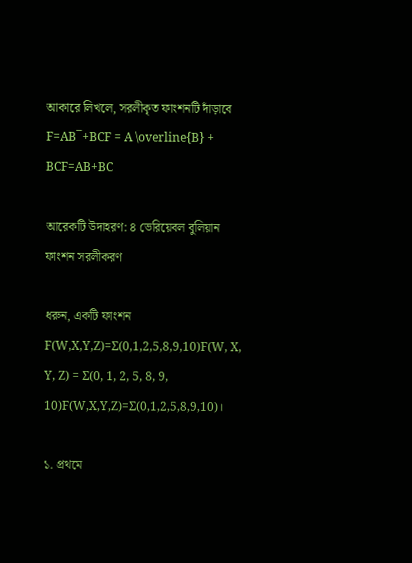আকারে লিখলে, সরলীকৃত ফাংশনটি দাঁড়াবে F=AB‾+BCF = A \overline{B} + BCF=AB+BC

আরেকটি উদাহরণ: ৪ ভেরিয়েবল বুলিয়ান ফাংশন সরলীকরণ

ধরুন, একটি ফাংশন F(W,X,Y,Z)=Σ(0,1,2,5,8,9,10)F(W, X, Y, Z) = Σ(0, 1, 2, 5, 8, 9, 10)F(W,X,Y,Z)=Σ(0,1,2,5,8,9,10)।

১. প্রথমে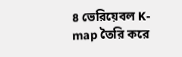৪ ভেরিয়েবল K-map তৈরি করে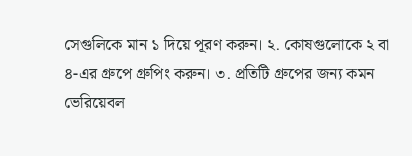সেগুলিকে মান ১ দিয়ে পূরণ করুন। ২. কোষগুলোকে ২ বা ৪-এর গ্রুপে গ্রুপিং করুন। ৩. প্রতিটি গ্রুপের জন্য কমন ভেরিয়েবল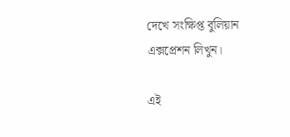দেখে সংক্ষিপ্ত বুলিয়ান এক্সপ্রেশন লিখুন।

এই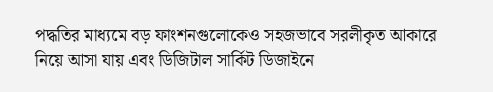পদ্ধতির মাধ্যমে বড় ফাংশনগুলোকেও সহজভাবে সরলীকৃত আকারে নিয়ে আসা যায় এবং ডিজিটাল সার্কিট ডিজাইনে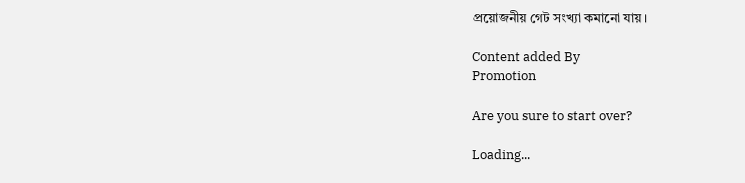প্রয়োজনীয় গেট সংখ্যা কমানো যায়।

Content added By
Promotion

Are you sure to start over?

Loading...